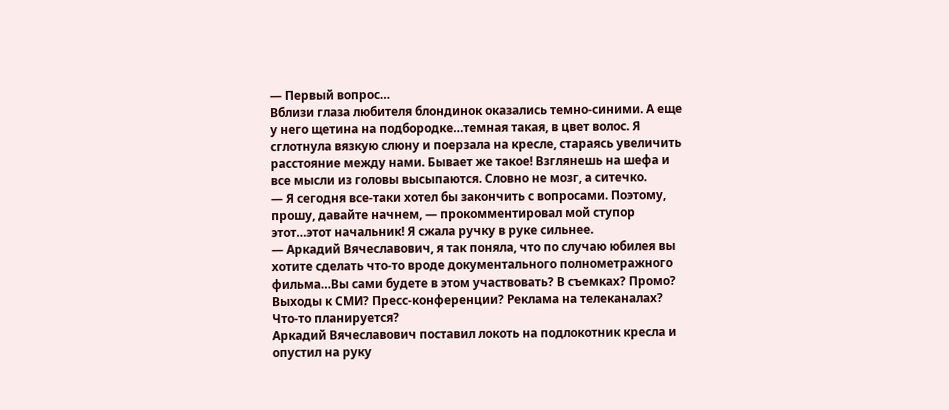— Первый вопрос…
Вблизи глаза любителя блондинок оказались темно-синими. А еще у него щетина на подбородке…темная такая, в цвет волос. Я сглотнула вязкую слюну и поерзала на кресле, стараясь увеличить расстояние между нами. Бывает же такое! Взглянешь на шефа и все мысли из головы высыпаются. Словно не мозг, а ситечко.
— Я сегодня все-таки хотел бы закончить с вопросами. Поэтому, прошу, давайте начнем, — прокомментировал мой ступор этот…этот начальник! Я сжала ручку в руке сильнее.
— Аркадий Вячеславович, я так поняла, что по случаю юбилея вы хотите сделать что-то вроде документального полнометражного фильма…Вы сами будете в этом участвовать? В съемках? Промо? Выходы к СМИ? Пресс-конференции? Реклама на телеканалах? Что-то планируется?
Аркадий Вячеславович поставил локоть на подлокотник кресла и опустил на руку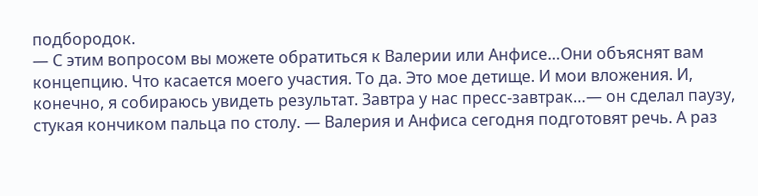подбородок.
— С этим вопросом вы можете обратиться к Валерии или Анфисе…Они объяснят вам концепцию. Что касается моего участия. То да. Это мое детище. И мои вложения. И, конечно, я собираюсь увидеть результат. Завтра у нас пресс-завтрак…— он сделал паузу, стукая кончиком пальца по столу. — Валерия и Анфиса сегодня подготовят речь. А раз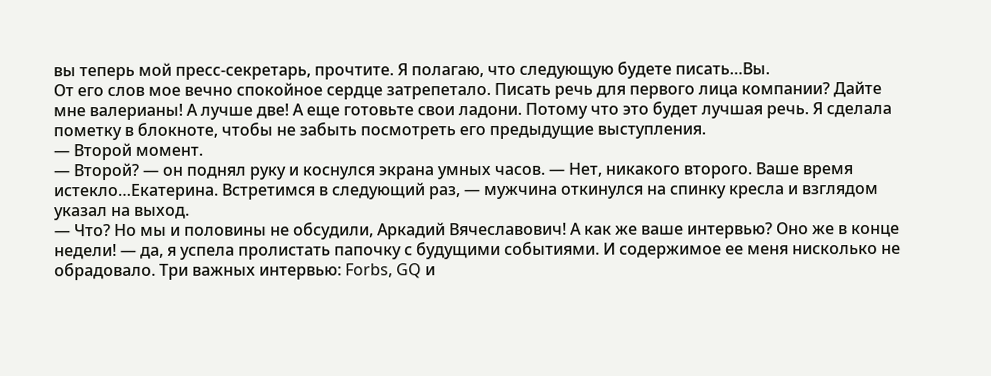вы теперь мой пресс-секретарь, прочтите. Я полагаю, что следующую будете писать…Вы.
От его слов мое вечно спокойное сердце затрепетало. Писать речь для первого лица компании? Дайте мне валерианы! А лучше две! А еще готовьте свои ладони. Потому что это будет лучшая речь. Я сделала пометку в блокноте, чтобы не забыть посмотреть его предыдущие выступления.
— Второй момент.
— Второй? — он поднял руку и коснулся экрана умных часов. — Нет, никакого второго. Ваше время истекло…Екатерина. Встретимся в следующий раз, — мужчина откинулся на спинку кресла и взглядом указал на выход.
— Что? Но мы и половины не обсудили, Аркадий Вячеславович! А как же ваше интервью? Оно же в конце недели! — да, я успела пролистать папочку с будущими событиями. И содержимое ее меня нисколько не обрадовало. Три важных интервью: Forbs, GQ и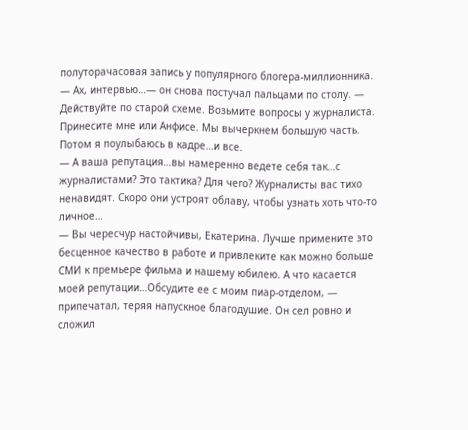полуторачасовая запись у популярного блогера-миллионника.
— Ах, интервью…— он снова постучал пальцами по столу. — Действуйте по старой схеме. Возьмите вопросы у журналиста. Принесите мне или Анфисе. Мы вычеркнем большую часть. Потом я поулыбаюсь в кадре…и все.
— А ваша репутация…вы намеренно ведете себя так…с журналистами? Это тактика? Для чего? Журналисты вас тихо ненавидят. Скоро они устроят облаву, чтобы узнать хоть что-то личное…
— Вы чересчур настойчивы, Екатерина. Лучше примените это бесценное качество в работе и привлеките как можно больше СМИ к премьере фильма и нашему юбилею. А что касается моей репутации…Обсудите ее с моим пиар-отделом, — припечатал, теряя напускное благодушие. Он сел ровно и сложил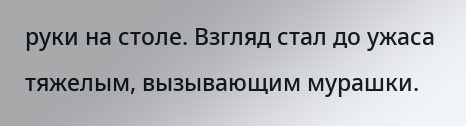руки на столе. Взгляд стал до ужаса тяжелым, вызывающим мурашки.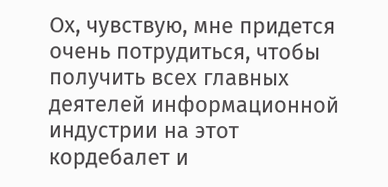Ох, чувствую, мне придется очень потрудиться, чтобы получить всех главных деятелей информационной индустрии на этот кордебалет и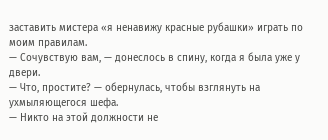заставить мистера «я ненавижу красные рубашки» играть по моим правилам.
— Сочувствую вам, — донеслось в спину, когда я была уже у двери.
— Что, простите? — обернулась, чтобы взглянуть на ухмыляющегося шефа.
— Никто на этой должности не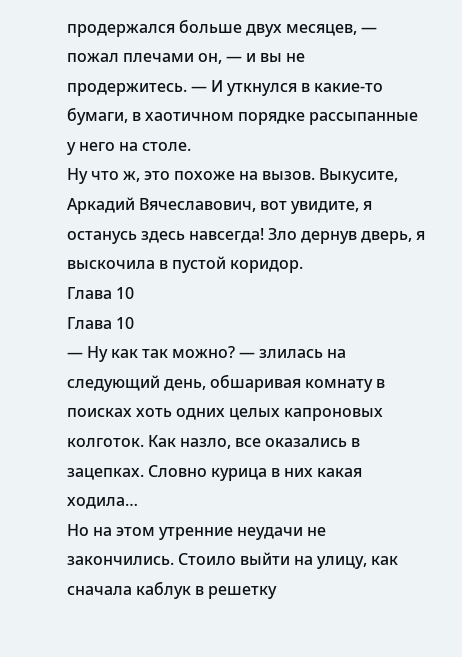продержался больше двух месяцев, — пожал плечами он, — и вы не продержитесь. — И уткнулся в какие-то бумаги, в хаотичном порядке рассыпанные у него на столе.
Ну что ж, это похоже на вызов. Выкусите, Аркадий Вячеславович, вот увидите, я останусь здесь навсегда! Зло дернув дверь, я выскочила в пустой коридор.
Глава 10
Глава 10
— Ну как так можно? — злилась на следующий день, обшаривая комнату в поисках хоть одних целых капроновых колготок. Как назло, все оказались в зацепках. Словно курица в них какая ходила…
Но на этом утренние неудачи не закончились. Стоило выйти на улицу, как сначала каблук в решетку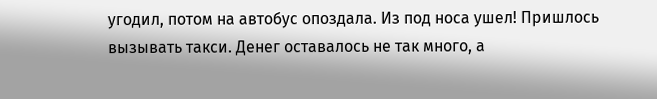угодил, потом на автобус опоздала. Из под носа ушел! Пришлось вызывать такси. Денег оставалось не так много, а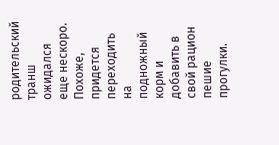родительский транш ожидался еще нескоро. Похоже, придется переходить на подножный корм и добавить в свой рацион пешие прогулки.